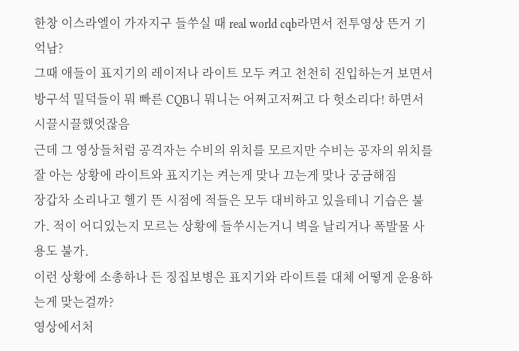한창 이스라엘이 가자지구 들쑤실 때 real world cqb라면서 전투영상 뜬거 기억남?
그때 애들이 표지기의 레이저나 라이트 모두 켜고 천천히 진입하는거 보면서 방구석 밀덕들이 뭐 빠른 CQB니 뭐니는 어쩌고저쩌고 다 헛소리다! 하면서 시끌시끌했엇잖음
근데 그 영상들처럼 공격자는 수비의 위치를 모르지만 수비는 공자의 위치를 잘 아는 상황에 라이트와 표지기는 켜는게 맞나 끄는게 맞나 궁금해짐
장갑차 소리나고 헬기 뜬 시점에 적들은 모두 대비하고 있을테니 기습은 불가. 적이 어디있는지 모르는 상황에 들쑤시는거니 벽을 날리거나 폭발물 사용도 불가.
이런 상황에 소총하나 든 징집보병은 표지기와 라이트를 대체 어떻게 운용하는게 맞는걸까?
영상에서처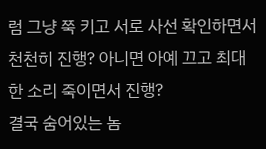럼 그냥 쭉 키고 서로 사선 확인하면서 천천히 진행? 아니면 아예 끄고 최대한 소리 죽이면서 진행?
결국 숨어있는 놈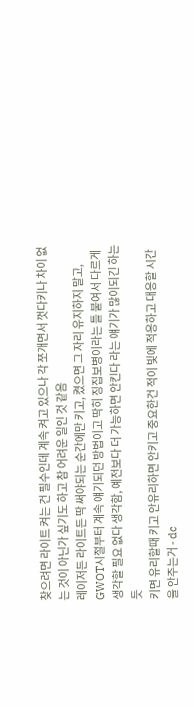찾으려면 라이트 켜는 건 필수인데 계속 켜고 있으나 각 쪼개면서 껏다키나 차이 없는 것이 아닌가 싶기도 하고 참 어려운 일인 것 같음
레이저든 라이트든 딱 써야되는 순간에만 키고, 켰으면 그 자리 유지하지 말고, GWOT시절부터 계속 얘기되던 방법이고 딱히 징집보병이라는 틀 붙여서 다르게 생각할 필요 없다 생각함, 예전보다 더 가능하면 안킨다 라는 얘기가 많이되긴 하는듯
키면 유리할때 키고 안유리하면 안키고 중요한건 적이 빛에 적응하고 대응할 시간을 안주는거 - dc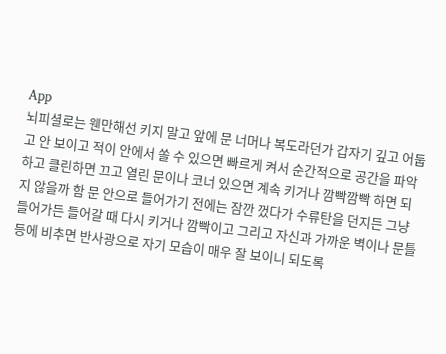App
뇌피셜로는 웬만해선 키지 말고 앞에 문 너머나 복도라던가 갑자기 깊고 어둡고 안 보이고 적이 안에서 쏠 수 있으면 빠르게 켜서 순간적으로 공간을 파악하고 클린하면 끄고 열린 문이나 코너 있으면 계속 키거나 깜빡깜빡 하면 되지 않을까 함 문 안으로 들어가기 전에는 잠깐 껐다가 수류탄을 던지든 그냥 들어가든 들어갈 때 다시 키거나 깜빡이고 그리고 자신과 가까운 벽이나 문틀 등에 비추면 반사광으로 자기 모습이 매우 잘 보이니 되도록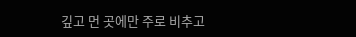깊고 먼 곳에만 주로 비추고